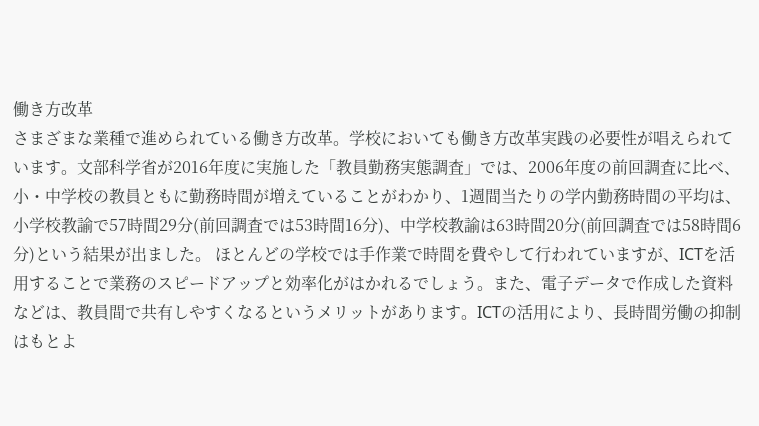働き方改革
さまざまな業種で進められている働き方改革。学校においても働き方改革実践の必要性が唱えられています。文部科学省が2016年度に実施した「教員勤務実態調査」では、2006年度の前回調査に比べ、小・中学校の教員ともに勤務時間が増えていることがわかり、1週間当たりの学内勤務時間の平均は、小学校教諭で57時間29分(前回調査では53時間16分)、中学校教諭は63時間20分(前回調査では58時間6分)という結果が出ました。 ほとんどの学校では手作業で時間を費やして行われていますが、ICTを活用することで業務のスピードアップと効率化がはかれるでしょう。また、電子データで作成した資料などは、教員間で共有しやすくなるというメリットがあります。ICTの活用により、長時間労働の抑制はもとよ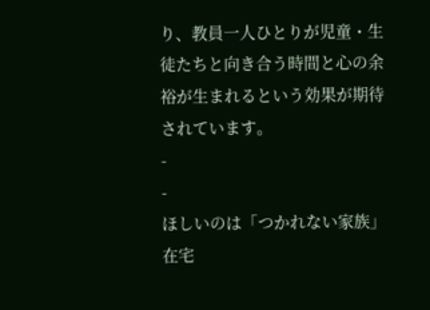り、教員一人ひとりが児童・生徒たちと向き合う時間と心の余裕が生まれるという効果が期待されています。
-
-
ほしいのは「つかれない家族」 在宅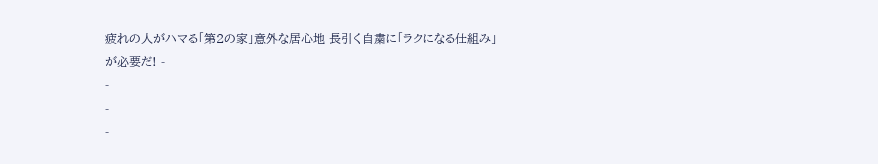疲れの人がハマる「第2の家」意外な居心地 長引く自粛に「ラクになる仕組み」が必要だ! -
-
-
-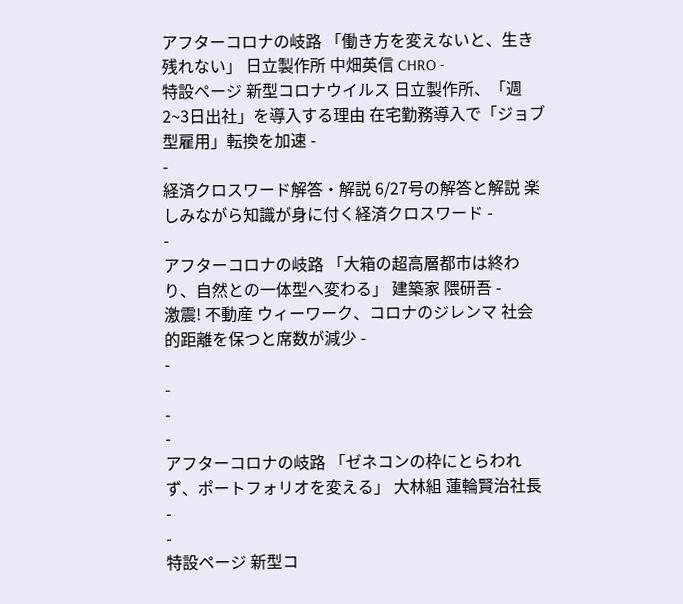アフターコロナの岐路 「働き方を変えないと、生き残れない」 日立製作所 中畑英信 CHRO -
特設ページ 新型コロナウイルス 日立製作所、「週2~3日出社」を導入する理由 在宅勤務導入で「ジョブ型雇用」転換を加速 -
-
経済クロスワード解答・解説 6/27号の解答と解説 楽しみながら知識が身に付く経済クロスワード -
-
アフターコロナの岐路 「大箱の超高層都市は終わり、自然との一体型へ変わる」 建築家 隈研吾 -
激震! 不動産 ウィーワーク、コロナのジレンマ 社会的距離を保つと席数が減少 -
-
-
-
-
アフターコロナの岐路 「ゼネコンの枠にとらわれず、ポートフォリオを変える」 大林組 蓮輪賢治社長 -
-
特設ページ 新型コ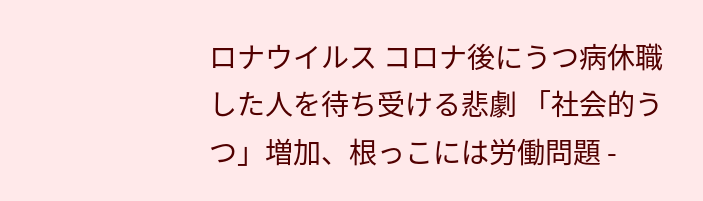ロナウイルス コロナ後にうつ病休職した人を待ち受ける悲劇 「社会的うつ」増加、根っこには労働問題 -